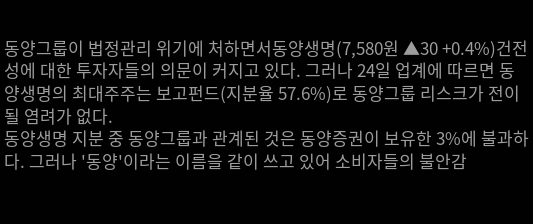동양그룹이 법정관리 위기에 처하면서동양생명(7,580원 ▲30 +0.4%)건전성에 대한 투자자들의 의문이 커지고 있다. 그러나 24일 업계에 따르면 동양생명의 최대주주는 보고펀드(지분율 57.6%)로 동양그룹 리스크가 전이될 염려가 없다.
동양생명 지분 중 동양그룹과 관계된 것은 동양증권이 보유한 3%에 불과하다. 그러나 '동양'이라는 이름을 같이 쓰고 있어 소비자들의 불안감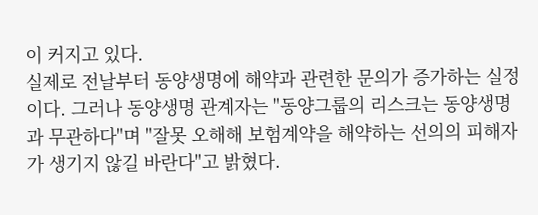이 커지고 있다.
실제로 전날부터 동양생명에 해약과 관련한 문의가 증가하는 실정이다. 그러나 동양생명 관계자는 "동양그룹의 리스크는 동양생명과 무관하다"며 "잘못 오해해 보험계약을 해약하는 선의의 피해자가 생기지 않길 바란다"고 밝혔다.